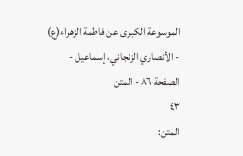الموسوعة الكبرى عن فاطمة الزهراء(ع) - الأنصاري الزنجاني، إسماعيل - الصفحة ٨٦ - المتن
٤٣
المتن: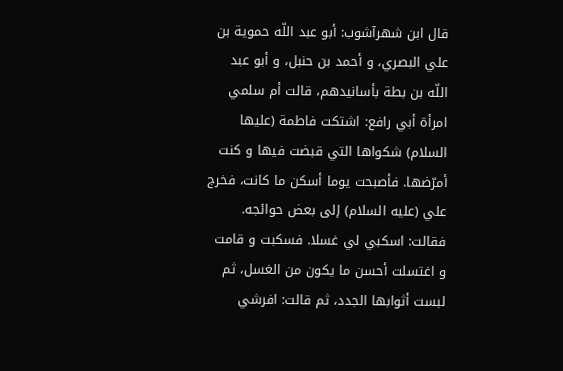قال ابن شهرآشوب: أبو عبد اللّه حموية بن علي البصري، و أحمد بن حنبل، و أبو عبد اللّه بن بطة بأسانيدهم، قالت أم سلمي امرأة أبي رافع: اشتكت فاطمة (عليها السلام) شكواها التي قبضت فيها و كنت أمرّضها. فأصبحت يوما أسكن ما كانت، فخرج علي (عليه السلام) إلى بعض حوائجه. فقالت: اسكبي لي غسلا. فسكبت و قامت و اغتسلت أحسن ما يكون من الغسل، ثم لبست أثوابها الجدد، ثم قالت: افرشي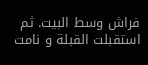فراش وسط البيت. ثم استقبلت القبلة و نامت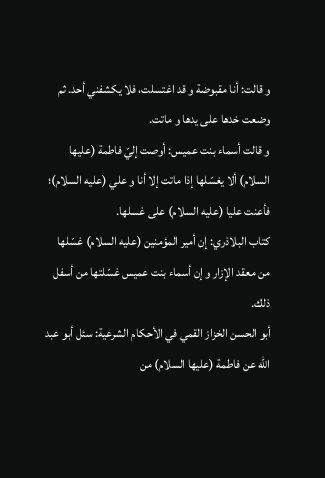و قالت: أنا مقبوضة و قد اغتسلت، فلا يكشفني أحد. ثم وضعت خدها على يدها و ماتت.
و قالت أسماء بنت عميس: أوصت إليّ فاطمة (عليها السلام) ألا يغسّلها إذا ماتت إلا أنا و علي (عليه السلام)؛ فأعنت عليا (عليه السلام) على غسلها.
كتاب البلاذري: إن أمير المؤمنين (عليه السلام) غسّلها من معقد الإزار و إن أسماء بنت عميس غسّلتها من أسفل ذلك.
أبو الحسن الخزاز القمي في الأحكام الشرعية: سئل أبو عبد اللّه عن فاطمة (عليها السلام) من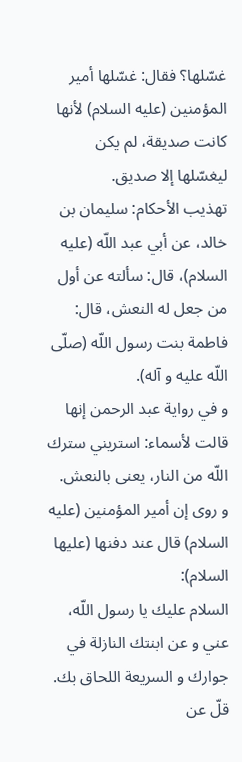غسّلها؟ فقال: غسّلها أمير المؤمنين (عليه السلام) لأنها كانت صديقة، لم يكن ليغسّلها إلا صديق.
تهذيب الأحكام: سليمان بن خالد، عن أبي عبد اللّه (عليه السلام)، قال: سألته عن أول من جعل له النعش، قال: فاطمة بنت رسول اللّه (صلّى اللّه عليه و آله).
و في رواية عبد الرحمن إنها قالت لأسماء: استريني سترك اللّه من النار، يعنى بالنعش.
و روى إن أمير المؤمنين (عليه السلام) قال عند دفنها (عليها السلام):
السلام عليك يا رسول اللّه، عني و عن ابنتك النازلة في جوارك و السريعة اللحاق بك. قلّ عن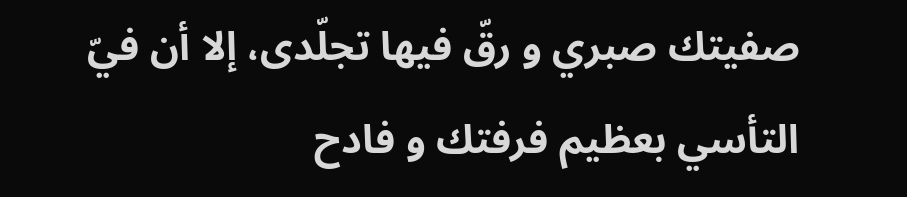صفيتك صبري و رقّ فيها تجلّدى، إلا أن فيّ التأسي بعظيم فرفتك و فادح